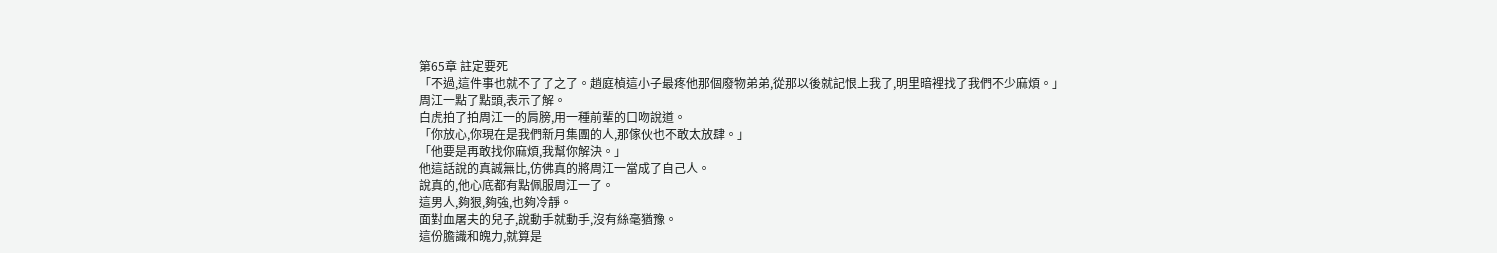第65章 註定要死
「不過,這件事也就不了了之了。趙庭楨這小子最疼他那個廢物弟弟,從那以後就記恨上我了,明里暗裡找了我們不少麻煩。」
周江一點了點頭,表示了解。
白虎拍了拍周江一的肩膀,用一種前輩的口吻說道。
「你放心,你現在是我們新月集團的人,那傢伙也不敢太放肆。」
「他要是再敢找你麻煩,我幫你解決。」
他這話說的真誠無比,仿佛真的將周江一當成了自己人。
說真的,他心底都有點佩服周江一了。
這男人,夠狠,夠強,也夠冷靜。
面對血屠夫的兒子,說動手就動手,沒有絲毫猶豫。
這份膽識和魄力,就算是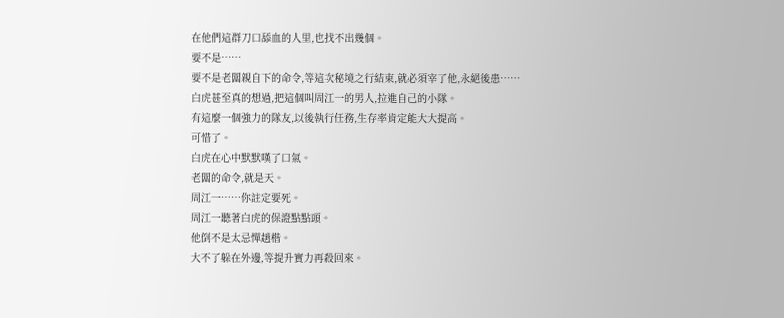在他們這群刀口舔血的人里,也找不出幾個。
要不是……
要不是老闆親自下的命令,等這次秘境之行結束,就必須宰了他,永絕後患……
白虎甚至真的想過,把這個叫周江一的男人,拉進自己的小隊。
有這麼一個強力的隊友,以後執行任務,生存率肯定能大大提高。
可惜了。
白虎在心中默默嘆了口氣。
老闆的命令,就是天。
周江一……你註定要死。
周江一聽著白虎的保證點點頭。
他倒不是太忌憚趙楷。
大不了躲在外邊,等提升實力再殺回來。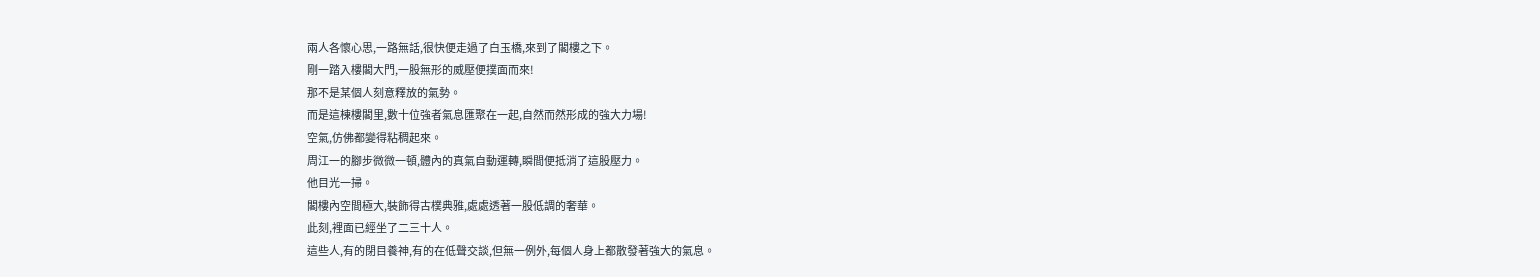兩人各懷心思,一路無話,很快便走過了白玉橋,來到了閣樓之下。
剛一踏入樓閣大門,一股無形的威壓便撲面而來!
那不是某個人刻意釋放的氣勢。
而是這棟樓閣里,數十位強者氣息匯聚在一起,自然而然形成的強大力場!
空氣,仿佛都變得粘稠起來。
周江一的腳步微微一頓,體內的真氣自動運轉,瞬間便抵消了這股壓力。
他目光一掃。
閣樓內空間極大,裝飾得古樸典雅,處處透著一股低調的奢華。
此刻,裡面已經坐了二三十人。
這些人,有的閉目養神,有的在低聲交談,但無一例外,每個人身上都散發著強大的氣息。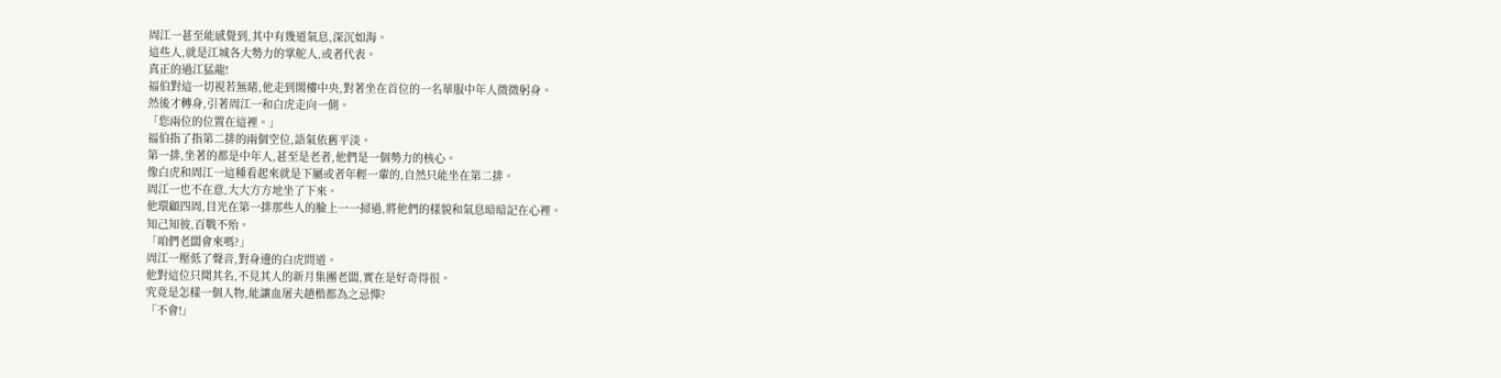周江一甚至能感覺到,其中有幾道氣息,深沉如海。
這些人,就是江城各大勢力的掌舵人,或者代表。
真正的過江猛龍!
福伯對這一切視若無睹,他走到閣樓中央,對著坐在首位的一名華服中年人微微躬身。
然後才轉身,引著周江一和白虎走向一側。
「您兩位的位置在這裡。」
福伯指了指第二排的兩個空位,語氣依舊平淡。
第一排,坐著的都是中年人,甚至是老者,他們是一個勢力的核心。
像白虎和周江一這種看起來就是下屬或者年輕一輩的,自然只能坐在第二排。
周江一也不在意,大大方方地坐了下來。
他環顧四周,目光在第一排那些人的臉上一一掃過,將他們的樣貌和氣息暗暗記在心裡。
知己知彼,百戰不殆。
「咱們老闆會來嗎?」
周江一壓低了聲音,對身邊的白虎問道。
他對這位只聞其名,不見其人的新月集團老闆,實在是好奇得很。
究竟是怎樣一個人物,能讓血屠夫趙楷都為之忌憚?
「不會!」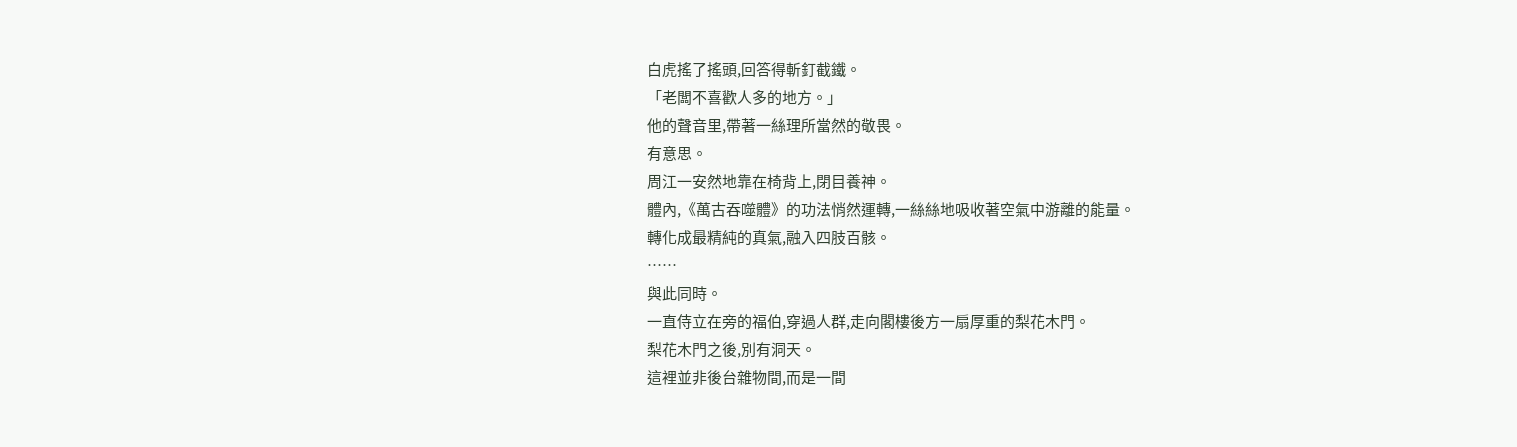白虎搖了搖頭,回答得斬釘截鐵。
「老闆不喜歡人多的地方。」
他的聲音里,帶著一絲理所當然的敬畏。
有意思。
周江一安然地靠在椅背上,閉目養神。
體內,《萬古吞噬體》的功法悄然運轉,一絲絲地吸收著空氣中游離的能量。
轉化成最精純的真氣,融入四肢百骸。
……
與此同時。
一直侍立在旁的福伯,穿過人群,走向閣樓後方一扇厚重的梨花木門。
梨花木門之後,別有洞天。
這裡並非後台雜物間,而是一間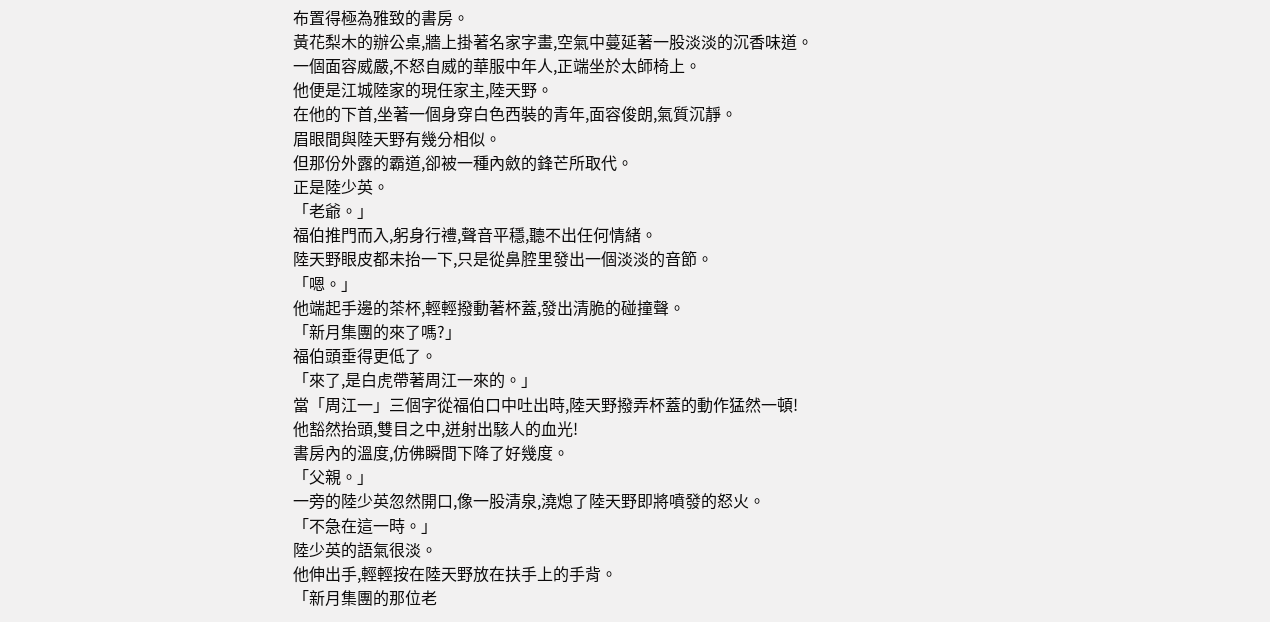布置得極為雅致的書房。
黃花梨木的辦公桌,牆上掛著名家字畫,空氣中蔓延著一股淡淡的沉香味道。
一個面容威嚴,不怒自威的華服中年人,正端坐於太師椅上。
他便是江城陸家的現任家主,陸天野。
在他的下首,坐著一個身穿白色西裝的青年,面容俊朗,氣質沉靜。
眉眼間與陸天野有幾分相似。
但那份外露的霸道,卻被一種內斂的鋒芒所取代。
正是陸少英。
「老爺。」
福伯推門而入,躬身行禮,聲音平穩,聽不出任何情緒。
陸天野眼皮都未抬一下,只是從鼻腔里發出一個淡淡的音節。
「嗯。」
他端起手邊的茶杯,輕輕撥動著杯蓋,發出清脆的碰撞聲。
「新月集團的來了嗎?」
福伯頭垂得更低了。
「來了,是白虎帶著周江一來的。」
當「周江一」三個字從福伯口中吐出時,陸天野撥弄杯蓋的動作猛然一頓!
他豁然抬頭,雙目之中,迸射出駭人的血光!
書房內的溫度,仿佛瞬間下降了好幾度。
「父親。」
一旁的陸少英忽然開口,像一股清泉,澆熄了陸天野即將噴發的怒火。
「不急在這一時。」
陸少英的語氣很淡。
他伸出手,輕輕按在陸天野放在扶手上的手背。
「新月集團的那位老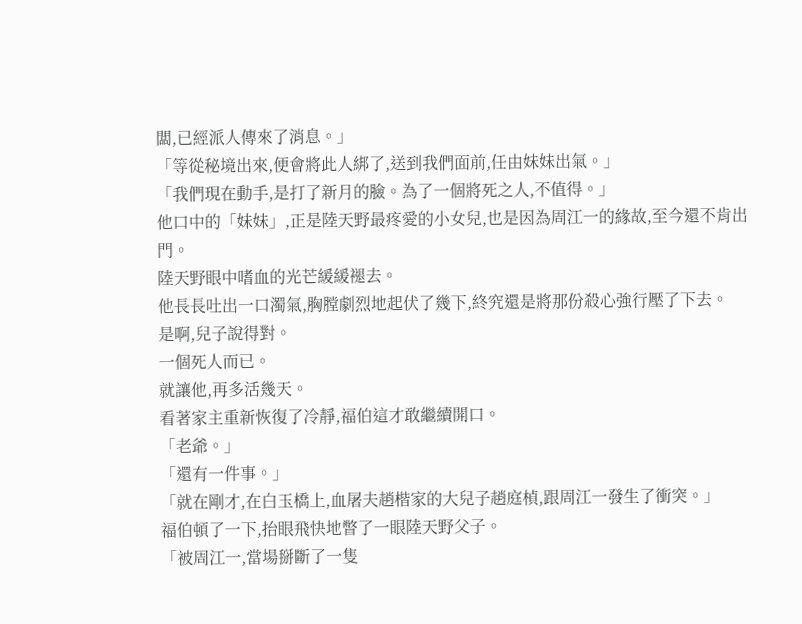闆,已經派人傳來了消息。」
「等從秘境出來,便會將此人綁了,送到我們面前,任由妹妹出氣。」
「我們現在動手,是打了新月的臉。為了一個將死之人,不值得。」
他口中的「妹妹」,正是陸天野最疼愛的小女兒,也是因為周江一的緣故,至今還不肯出門。
陸天野眼中嗜血的光芒緩緩褪去。
他長長吐出一口濁氣,胸膛劇烈地起伏了幾下,終究還是將那份殺心強行壓了下去。
是啊,兒子說得對。
一個死人而已。
就讓他,再多活幾天。
看著家主重新恢復了冷靜,福伯這才敢繼續開口。
「老爺。」
「還有一件事。」
「就在剛才,在白玉橋上,血屠夫趙楷家的大兒子趙庭楨,跟周江一發生了衝突。」
福伯頓了一下,抬眼飛快地瞥了一眼陸天野父子。
「被周江一,當場掰斷了一隻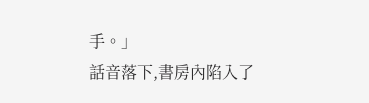手。」
話音落下,書房內陷入了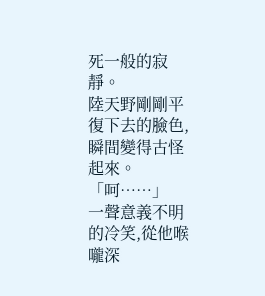死一般的寂靜。
陸天野剛剛平復下去的臉色,瞬間變得古怪起來。
「呵……」
一聲意義不明的冷笑,從他喉嚨深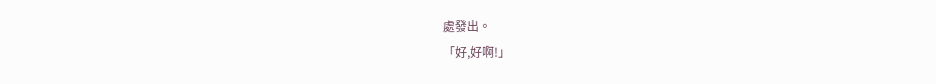處發出。
「好,好啊!」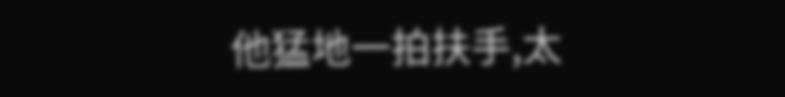他猛地一拍扶手,太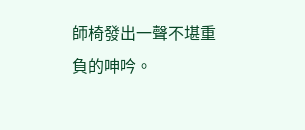師椅發出一聲不堪重負的呻吟。